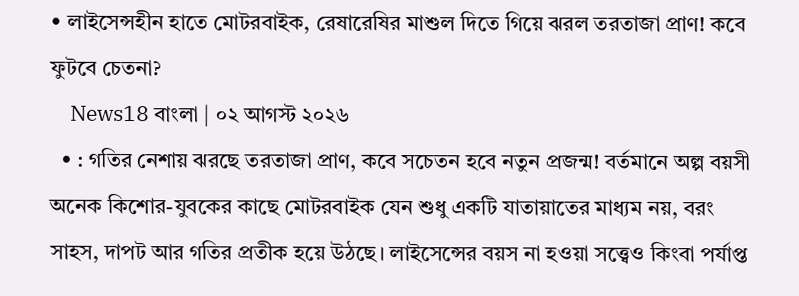• লাইসেন্সহীন হাতে মোটরবাইক, রেষারেষির মাশুল দিতে গিয়ে ঝরল তরতাজা প্রাণ! কবে ফুটবে চেতনা?
    News18 বাংলা | ০২ আগস্ট ২০২৬
  • : গতির নেশায় ঝরছে তরতাজা প্রাণ, কবে সচেতন হবে নতুন প্রজন্ম! বর্তমানে অল্প বয়সী অনেক কিশোর-যুবকের কাছে মোটরবাইক যেন শুধু একটি যাতায়াতের মাধ্যম নয়, বরং সাহস, দাপট আর গতির প্রতীক হয়ে উঠছে। লাইসেন্সের বয়স না হওয়া সত্ত্বেও কিংবা পর্যাপ্ত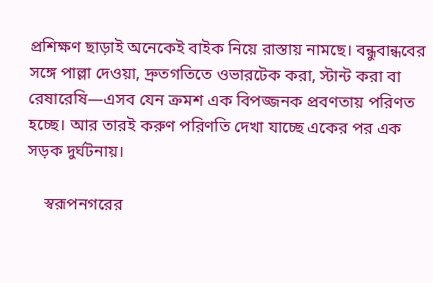প্রশিক্ষণ ছাড়াই অনেকেই বাইক নিয়ে রাস্তায় নামছে। বন্ধুবান্ধবের সঙ্গে পাল্লা দেওয়া, দ্রুতগতিতে ওভারটেক করা, স্টান্ট করা বা রেষারেষি—এসব যেন ক্রমশ এক বিপজ্জনক প্রবণতায় পরিণত হচ্ছে। আর তারই করুণ পরিণতি দেখা যাচ্ছে একের পর এক সড়ক দুর্ঘটনায়।

    স্বরূপনগরের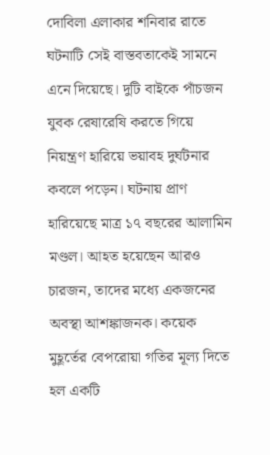দোবিলা এলাকার শনিবার রাতে ঘটনাটি সেই বাস্তবতাকেই সামনে এনে দিয়েছে। দুটি বাইকে পাঁচজন যুবক রেষারেষি করতে গিয়ে নিয়ন্ত্রণ হারিয়ে ভয়াবহ দুর্ঘটনার কবলে পড়েন। ঘটনায় প্রাণ হারিয়েছে মাত্র ১৭ বছরের আলামিন মণ্ডল। আহত হয়েছেন আরও চারজন, তাদের মধ্যে একজনের অবস্থা আশঙ্কাজনক। কয়েক মুহূর্তের বেপরোয়া গতির মূল্য দিতে হল একটি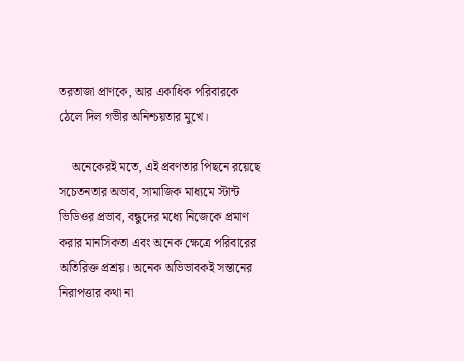তরতাজা প্রাণকে, আর একাধিক পরিবারকে ঠেলে দিল গভীর অনিশ্চয়তার মুখে।

    অনেকেরই মতে, এই প্রবণতার পিছনে রয়েছে সচেতনতার অভাব, সামাজিক মাধ্যমে স্টান্ট ভিডিওর প্রভাব, বন্ধুদের মধ্যে নিজেকে প্রমাণ করার মানসিকতা এবং অনেক ক্ষেত্রে পরিবারের অতিরিক্ত প্রশ্রয়। অনেক অভিভাবকই সন্তানের নিরাপত্তার কথা না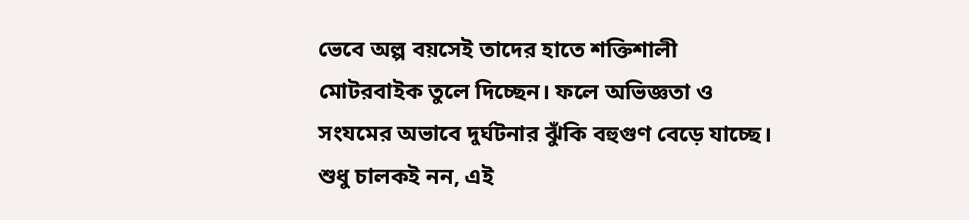ভেবে অল্প বয়সেই তাদের হাতে শক্তিশালী মোটরবাইক তুলে দিচ্ছেন। ফলে অভিজ্ঞতা ও সংযমের অভাবে দুর্ঘটনার ঝুঁকি বহুগুণ বেড়ে যাচ্ছে। শুধু চালকই নন, এই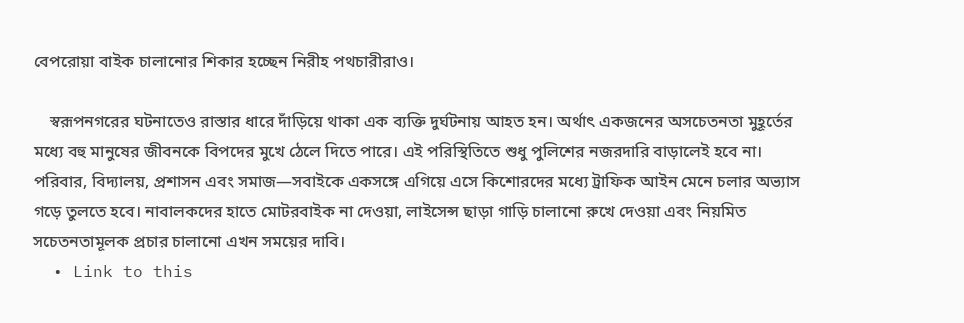বেপরোয়া বাইক চালানোর শিকার হচ্ছেন নিরীহ পথচারীরাও।

    স্বরূপনগরের ঘটনাতেও রাস্তার ধারে দাঁড়িয়ে থাকা এক ব্যক্তি দুর্ঘটনায় আহত হন। অর্থাৎ একজনের অসচেতনতা মুহূর্তের মধ্যে বহু মানুষের জীবনকে বিপদের মুখে ঠেলে দিতে পারে। এই পরিস্থিতিতে শুধু পুলিশের নজরদারি বাড়ালেই হবে না। পরিবার, বিদ্যালয়, প্রশাসন এবং সমাজ—সবাইকে একসঙ্গে এগিয়ে এসে কিশোরদের মধ্যে ট্রাফিক আইন মেনে চলার অভ্যাস গড়ে তুলতে হবে। নাবালকদের হাতে মোটরবাইক না দেওয়া, লাইসেন্স ছাড়া গাড়ি চালানো রুখে দেওয়া এবং নিয়মিত সচেতনতামূলক প্রচার চালানো এখন সময়ের দাবি।
  • Link to this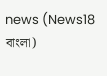news (News18 বাংলা)